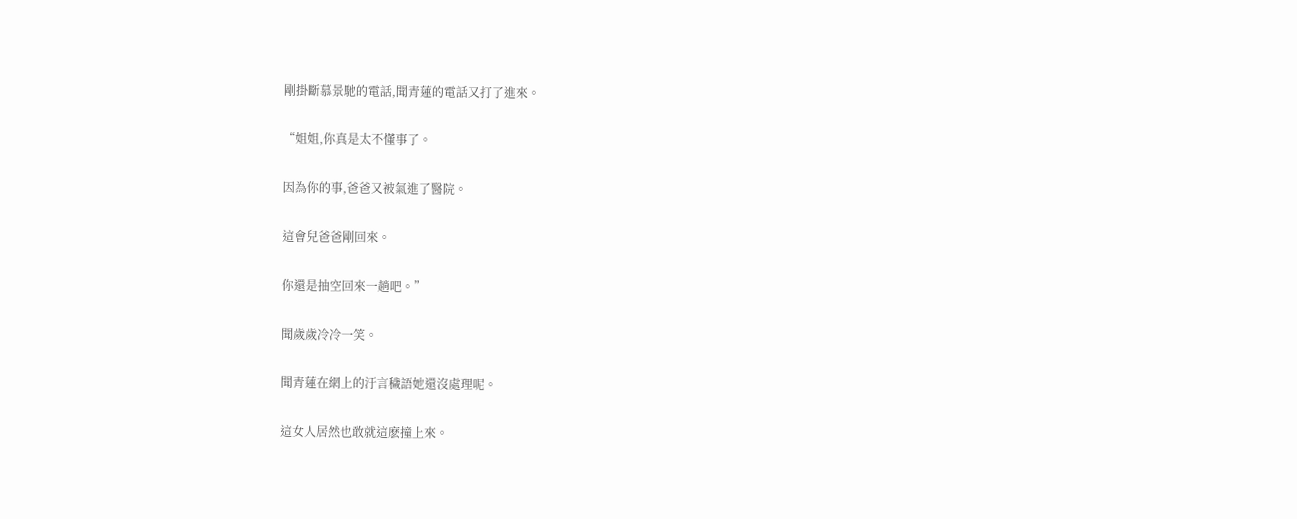剛掛斷慕景馳的電話,聞青蓮的電話又打了進來。

“姐姐,你真是太不懂事了。

因為你的事,爸爸又被氣進了醫院。

這會兒爸爸剛回來。

你還是抽空回來一趟吧。”

聞歲歲冷冷一笑。

聞青蓮在網上的汙言穢語她還沒處理呢。

這女人居然也敢就這麽撞上來。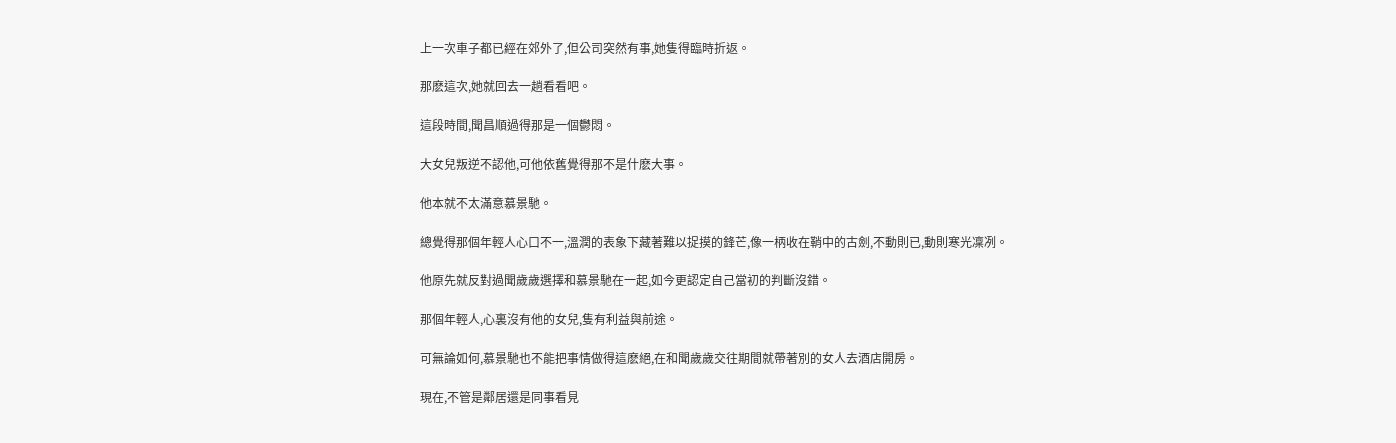上一次車子都已經在郊外了,但公司突然有事,她隻得臨時折返。

那麽這次,她就回去一趟看看吧。

這段時間,聞昌順過得那是一個鬱悶。

大女兒叛逆不認他,可他依舊覺得那不是什麽大事。

他本就不太滿意慕景馳。

總覺得那個年輕人心口不一,溫潤的表象下藏著難以捉摸的鋒芒,像一柄收在鞘中的古劍,不動則已,動則寒光凜冽。

他原先就反對過聞歲歲選擇和慕景馳在一起,如今更認定自己當初的判斷沒錯。

那個年輕人,心裏沒有他的女兒,隻有利益與前途。

可無論如何,慕景馳也不能把事情做得這麽絕,在和聞歲歲交往期間就帶著別的女人去酒店開房。

現在,不管是鄰居還是同事看見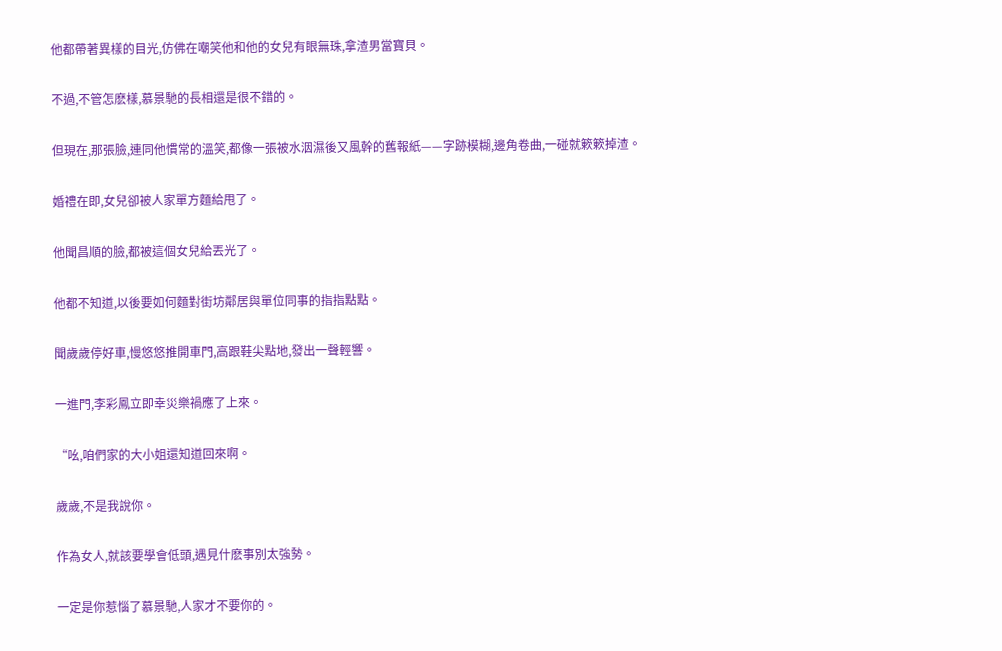他都帶著異樣的目光,仿佛在嘲笑他和他的女兒有眼無珠,拿渣男當寶貝。

不過,不管怎麽樣,慕景馳的長相還是很不錯的。

但現在,那張臉,連同他慣常的溫笑,都像一張被水洇濕後又風幹的舊報紙——字跡模糊,邊角卷曲,一碰就簌簌掉渣。

婚禮在即,女兒卻被人家單方麵給甩了。

他聞昌順的臉,都被這個女兒給丟光了。

他都不知道,以後要如何麵對街坊鄰居與單位同事的指指點點。

聞歲歲停好車,慢悠悠推開車門,高跟鞋尖點地,發出一聲輕響。

一進門,李彩鳳立即幸災樂禍應了上來。

“吆,咱們家的大小姐還知道回來啊。

歲歲,不是我說你。

作為女人,就該要學會低頭,遇見什麽事別太強勢。

一定是你惹惱了慕景馳,人家才不要你的。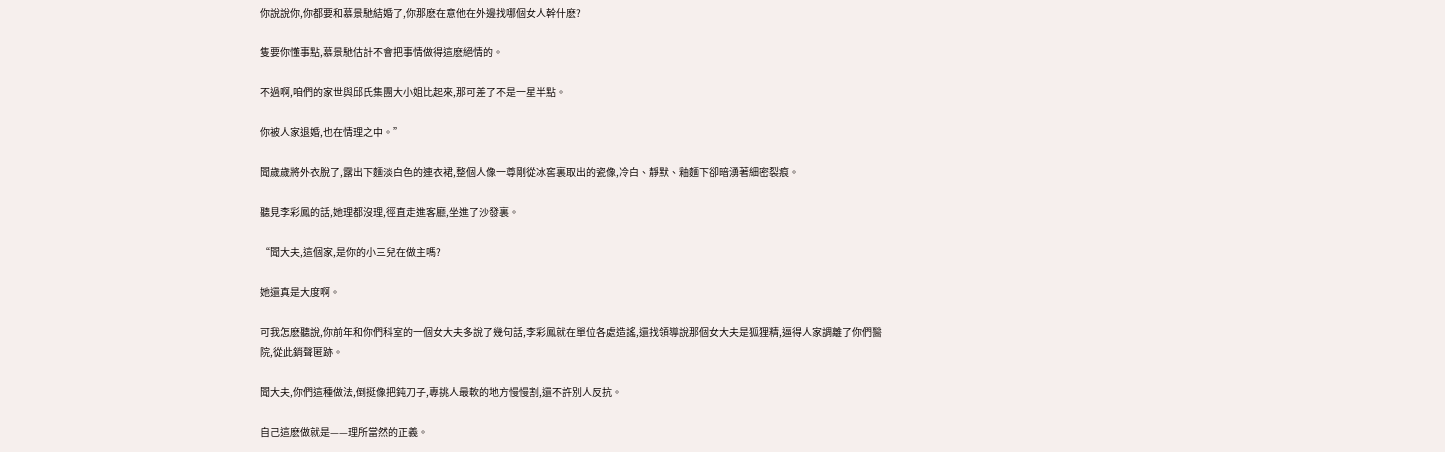你說說你,你都要和慕景馳結婚了,你那麽在意他在外邊找哪個女人幹什麽?

隻要你懂事點,慕景馳估計不會把事情做得這麽絕情的。

不過啊,咱們的家世與邱氏集團大小姐比起來,那可差了不是一星半點。

你被人家退婚,也在情理之中。”

聞歲歲將外衣脫了,露出下麵淡白色的連衣裙,整個人像一尊剛從冰窖裏取出的瓷像,冷白、靜默、釉麵下卻暗湧著細密裂痕。

聽見李彩鳳的話,她理都沒理,徑直走進客廳,坐進了沙發裏。

“聞大夫,這個家,是你的小三兒在做主嗎?

她還真是大度啊。

可我怎麽聽說,你前年和你們科室的一個女大夫多說了幾句話,李彩鳳就在單位各處造謠,還找領導說那個女大夫是狐狸精,逼得人家調離了你們醫院,從此銷聲匿跡。

聞大夫,你們這種做法,倒挺像把鈍刀子,專挑人最軟的地方慢慢割,還不許別人反抗。

自己這麽做就是——理所當然的正義。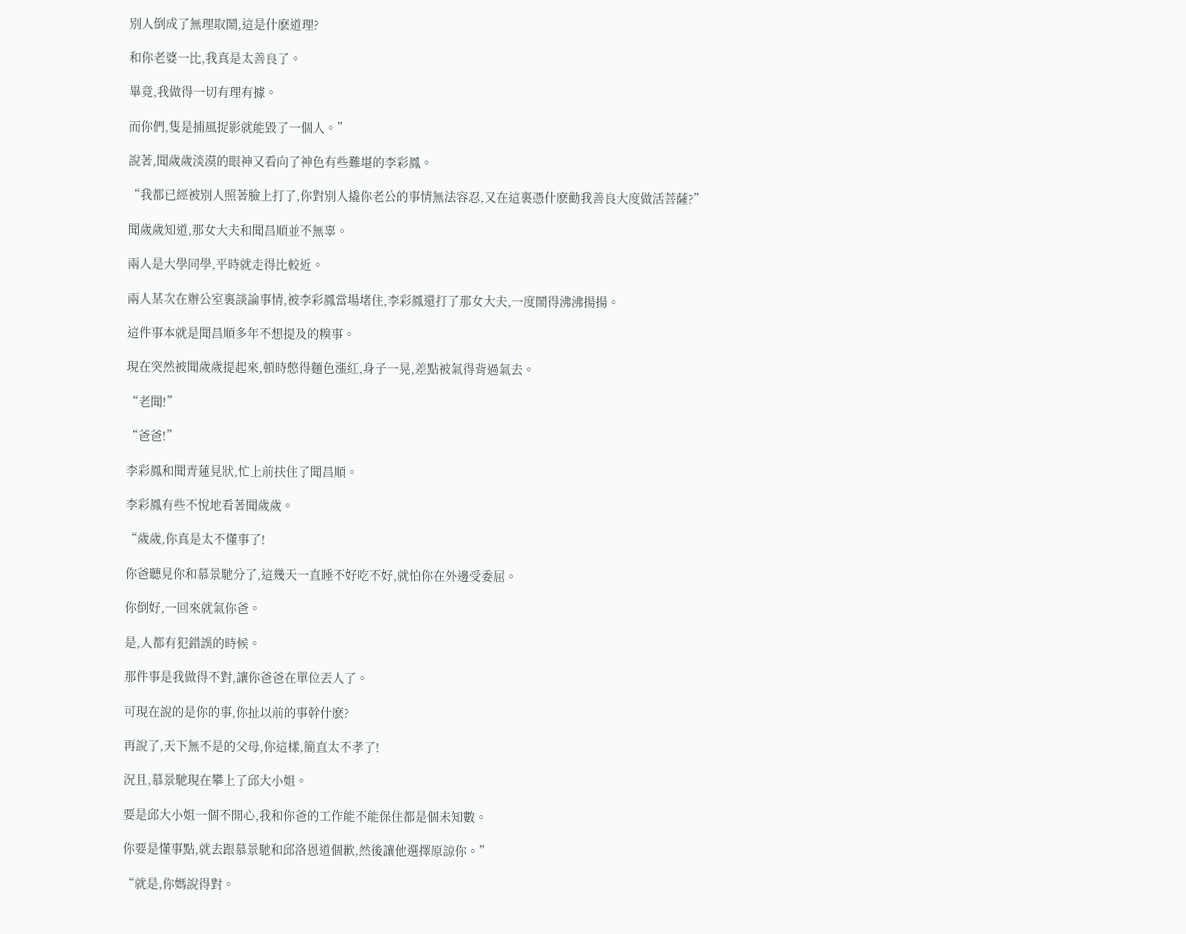別人倒成了無理取鬧,這是什麽道理?

和你老婆一比,我真是太善良了。

畢竟,我做得一切有理有據。

而你們,隻是捕風捉影就能毀了一個人。”

說著,聞歲歲淡漠的眼神又看向了神色有些難堪的李彩鳳。

“我都已經被別人照著臉上打了,你對別人撬你老公的事情無法容忍,又在這裏憑什麽勸我善良大度做活菩薩?”

聞歲歲知道,那女大夫和聞昌順並不無辜。

兩人是大學同學,平時就走得比較近。

兩人某次在辦公室裏談論事情,被李彩鳳當場堵住,李彩鳳還打了那女大夫,一度鬧得沸沸揚揚。

這件事本就是聞昌順多年不想提及的糗事。

現在突然被聞歲歲提起來,頓時憋得麵色漲紅,身子一晃,差點被氣得背過氣去。

“老聞!”

“爸爸!”

李彩鳳和聞青蓮見狀,忙上前扶住了聞昌順。

李彩鳳有些不悅地看著聞歲歲。

“歲歲,你真是太不懂事了!

你爸聽見你和慕景馳分了,這幾天一直睡不好吃不好,就怕你在外邊受委屈。

你倒好,一回來就氣你爸。

是,人都有犯錯誤的時候。

那件事是我做得不對,讓你爸爸在單位丟人了。

可現在說的是你的事,你扯以前的事幹什麽?

再說了,天下無不是的父母,你這樣,簡直太不孝了!

況且,慕景馳現在攀上了邱大小姐。

要是邱大小姐一個不開心,我和你爸的工作能不能保住都是個未知數。

你要是懂事點,就去跟慕景馳和邱洛恩道個歉,然後讓他選擇原諒你。”

“就是,你媽說得對。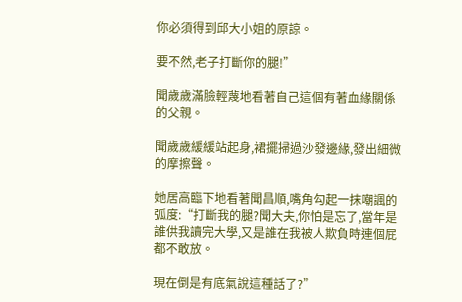你必須得到邱大小姐的原諒。

要不然,老子打斷你的腿!”

聞歲歲滿臉輕蔑地看著自己這個有著血緣關係的父親。

聞歲歲緩緩站起身,裙擺掃過沙發邊緣,發出細微的摩擦聲。

她居高臨下地看著聞昌順,嘴角勾起一抹嘲諷的弧度:“打斷我的腿?聞大夫,你怕是忘了,當年是誰供我讀完大學,又是誰在我被人欺負時連個屁都不敢放。

現在倒是有底氣說這種話了?”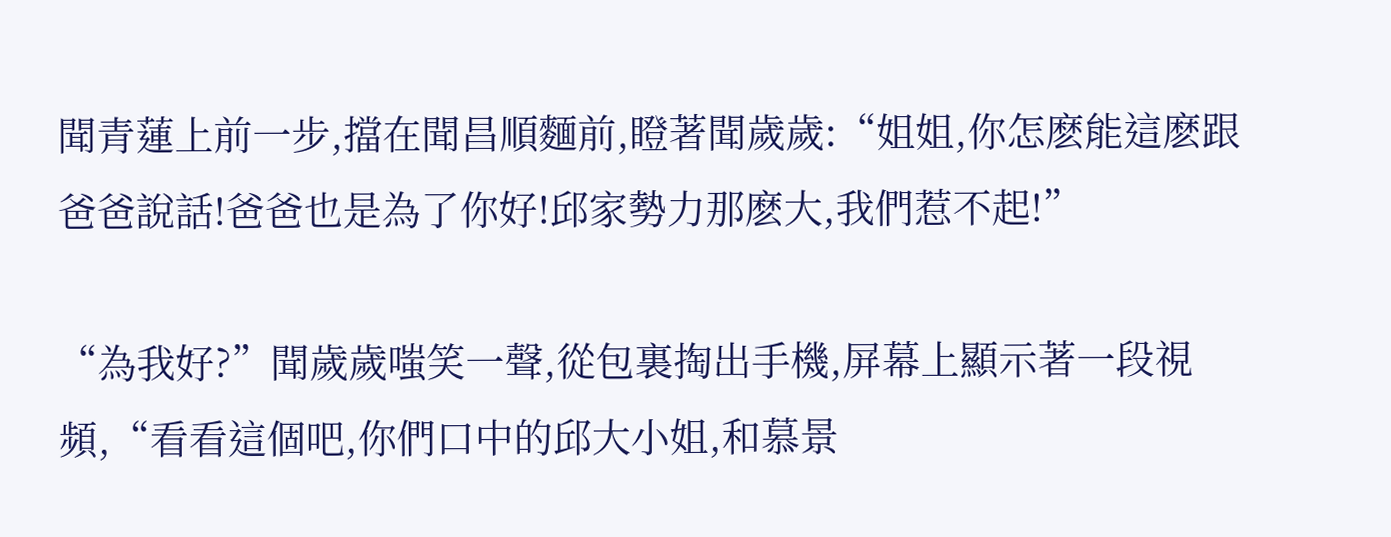聞青蓮上前一步,擋在聞昌順麵前,瞪著聞歲歲:“姐姐,你怎麽能這麽跟爸爸說話!爸爸也是為了你好!邱家勢力那麽大,我們惹不起!”

“為我好?”聞歲歲嗤笑一聲,從包裏掏出手機,屏幕上顯示著一段視頻,“看看這個吧,你們口中的邱大小姐,和慕景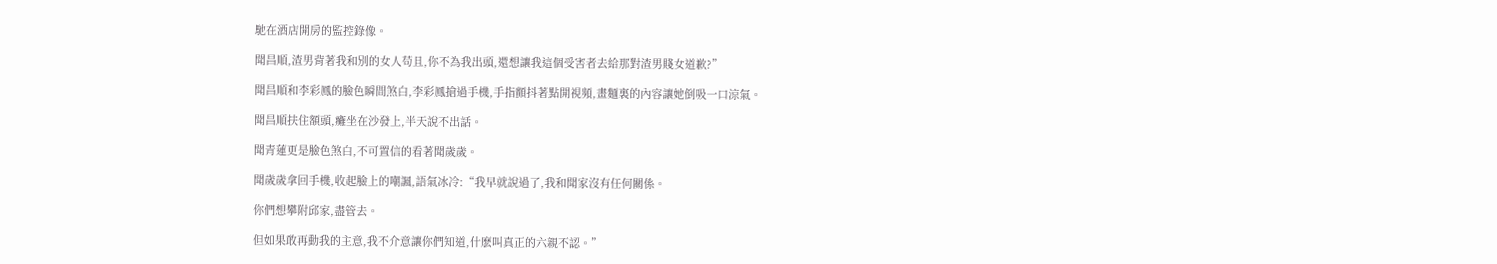馳在酒店開房的監控錄像。

聞昌順,渣男背著我和別的女人苟且,你不為我出頭,還想讓我這個受害者去給那對渣男賤女道歉?”

聞昌順和李彩鳳的臉色瞬間煞白,李彩鳳搶過手機,手指顫抖著點開視頻,畫麵裏的內容讓她倒吸一口涼氣。

聞昌順扶住額頭,癱坐在沙發上,半天說不出話。

聞青蓮更是臉色煞白,不可置信的看著聞歲歲。

聞歲歲拿回手機,收起臉上的嘲諷,語氣冰冷:“我早就說過了,我和聞家沒有任何關係。

你們想攀附邱家,盡管去。

但如果敢再動我的主意,我不介意讓你們知道,什麽叫真正的六親不認。”